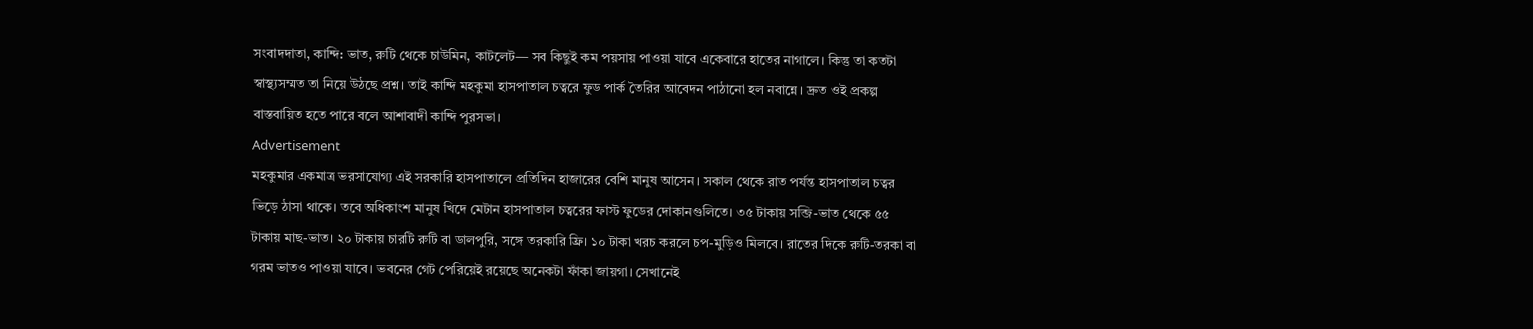সংবাদদাতা, কান্দি: ভাত, রুটি থেকে চাউমিন, কাটলেট— সব কিছুই কম পয়সায় পাওয়া যাবে একেবারে হাতের নাগালে। কিন্তু তা কতটা স্বাস্থ্যসম্মত তা নিয়ে উঠছে প্রশ্ন। তাই কান্দি মহকুমা হাসপাতাল চত্বরে ফুড পার্ক তৈরির আবেদন পাঠানো হল নবান্নে। দ্রুত ওই প্রকল্প বাস্তবায়িত হতে পারে বলে আশাবাদী কান্দি পুরসভা।
Advertisement
মহকুমার একমাত্র ভরসাযোগ্য এই সরকারি হাসপাতালে প্রতিদিন হাজারের বেশি মানুষ আসেন। সকাল থেকে রাত পর্যন্ত হাসপাতাল চত্বর ভিড়ে ঠাসা থাকে। তবে অধিকাংশ মানুষ খিদে মেটান হাসপাতাল চত্বরের ফাস্ট ফুডের দোকানগুলিতে। ৩৫ টাকায় সব্জি-ভাত থেকে ৫৫ টাকায় মাছ-ভাত। ২০ টাকায় চারটি রুটি বা ডালপুরি, সঙ্গে তরকারি ফ্রি। ১০ টাকা খরচ করলে চপ-মুড়িও মিলবে। রাতের দিকে রুটি-তরকা বা গরম ভাতও পাওয়া যাবে। ভবনের গেট পেরিয়েই রয়েছে অনেকটা ফাঁকা জায়গা। সেখানেই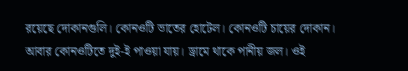রয়েছে দোকানগুলি। কোনওটি ভাতের হোটেল। কোনওটি চায়ের দোকান। আবার কোনওটিতে দুই-ই পাওয়া যায়। ড্রামে থাকে পানীয় জল। ওই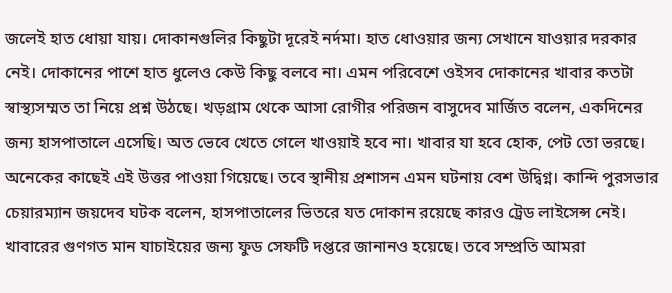জলেই হাত ধোয়া যায়। দোকানগুলির কিছুটা দূরেই নর্দমা। হাত ধোওয়ার জন্য সেখানে যাওয়ার দরকার নেই। দোকানের পাশে হাত ধুলেও কেউ কিছু বলবে না। এমন পরিবেশে ওইসব দোকানের খাবার কতটা স্বাস্থ্যসম্মত তা নিয়ে প্রশ্ন উঠছে। খড়গ্রাম থেকে আসা রোগীর পরিজন বাসুদেব মার্জিত বলেন, একদিনের জন্য হাসপাতালে এসেছি। অত ভেবে খেতে গেলে খাওয়াই হবে না। খাবার যা হবে হোক, পেট তো ভরছে। অনেকের কাছেই এই উত্তর পাওয়া গিয়েছে। তবে স্থানীয় প্রশাসন এমন ঘটনায় বেশ উদ্বিগ্ন। কান্দি পুরসভার চেয়ারম্যান জয়দেব ঘটক বলেন, হাসপাতালের ভিতরে যত দোকান রয়েছে কারও ট্রেড লাইসেন্স নেই। খাবারের গুণগত মান যাচাইয়ের জন্য ফুড সেফটি দপ্তরে জানানও হয়েছে। তবে সম্প্রতি আমরা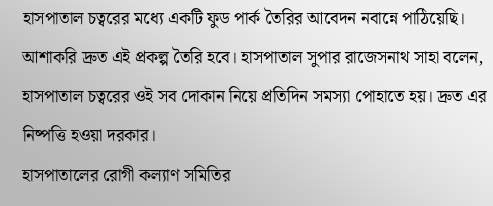হাসপাতাল চত্বরের মধ্যে একটি ফুড পার্ক তৈরির আবেদন নবান্নে পাঠিয়েছি। আশাকরি দ্রুত এই প্রকল্প তৈরি হবে। হাসপাতাল সুপার রাজেসনাথ সাহা বলেন, হাসপাতাল চত্বরের ওই সব দোকান নিয়ে প্রতিদিন সমস্যা পোহাতে হয়। দ্রুত এর নিষ্পত্তি হওয়া দরকার।
হাসপাতালের রোগী কল্যাণ সমিতির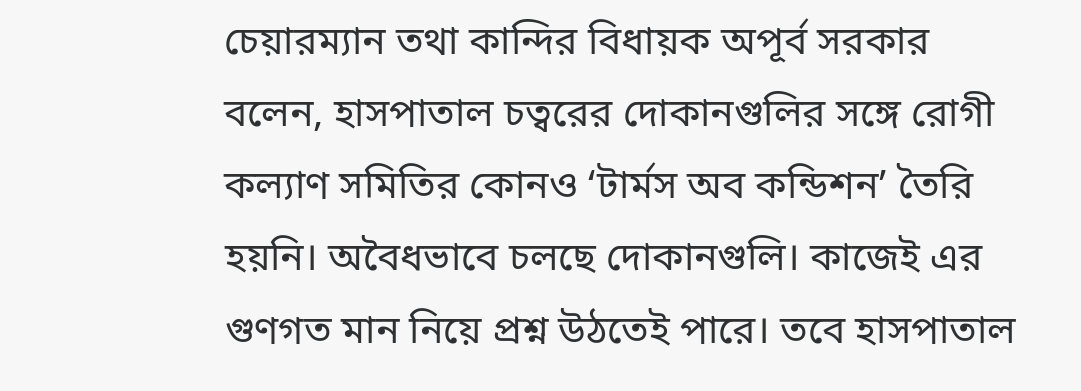চেয়ারম্যান তথা কান্দির বিধায়ক অপূর্ব সরকার বলেন, হাসপাতাল চত্বরের দোকানগুলির সঙ্গে রোগী কল্যাণ সমিতির কোনও ‘টার্মস অব কন্ডিশন’ তৈরি হয়নি। অবৈধভাবে চলছে দোকানগুলি। কাজেই এর গুণগত মান নিয়ে প্রশ্ন উঠতেই পারে। তবে হাসপাতাল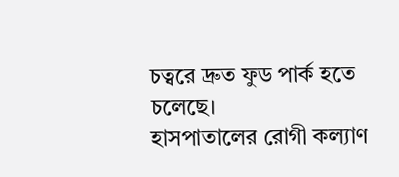চত্বরে দ্রুত ফুড পার্ক হতে চলেছে।
হাসপাতালের রোগী কল্যাণ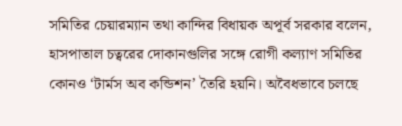সমিতির চেয়ারম্যান তথা কান্দির বিধায়ক অপূর্ব সরকার বলেন, হাসপাতাল চত্বরের দোকানগুলির সঙ্গে রোগী কল্যাণ সমিতির কোনও ‘টার্মস অব কন্ডিশন’ তৈরি হয়নি। অবৈধভাবে চলছে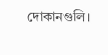দোকানগুলি।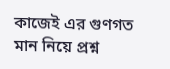কাজেই এর গুণগত মান নিয়ে প্রশ্ন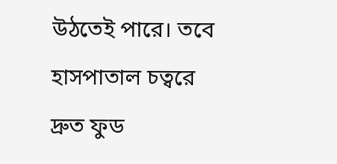উঠতেই পারে। তবে হাসপাতাল চত্বরে দ্রুত ফুড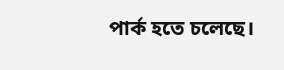পার্ক হতে চলেছে।